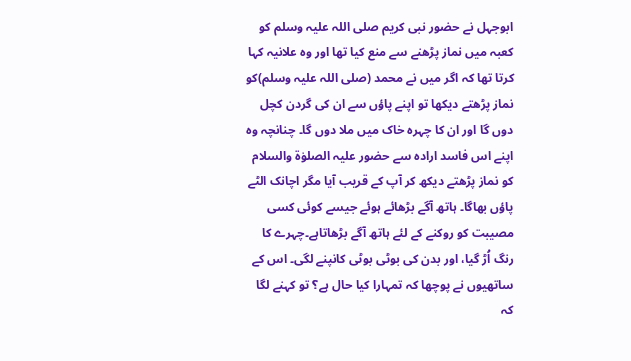ابوجہل نے حضور نبی کریم صلی اللہ علیہ وسلم کو کعبہ میں نماز پڑھنے سے منع کیا تھا اور وہ علانیہ کہا کرتا تھا کہ اگر میں نے محمد (صلی اللہ علیہ وسلم)کو نماز پڑھتے دیکھا تو اپنے پاؤں سے ان کی گردن کچل دوں گا اور ان کا چہرہ خاک میں ملا دوں گا۔ چنانچہ وہ اپنے اس فاسد ارادہ سے حضور علیہ الصلوٰۃ والسلام کو نماز پڑھتے دیکھ کر آپ کے قریب آیا مگر اچانک الٹے پاؤں بھاگا۔ ہاتھ آگے بڑھائے ہوئے جیسے کوئی کسی مصیبت کو روکنے کے لئے ہاتھ آگے بڑھاتاہے۔چہرے کا رنگ اُڑ گیا، اور بدن کی بوٹی بوٹی کانپنے لگی۔ اس کے ساتھیوں نے پوچھا کہ تمہارا کیا حال ہے؟ تو کہنے لگا کہ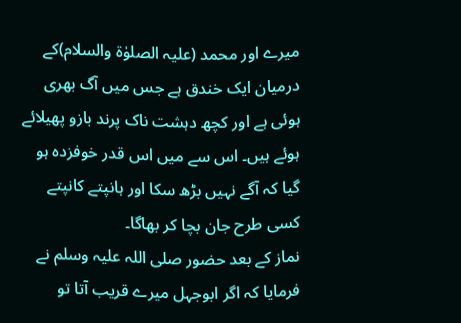میرے اور محمد (علیہ الصلوٰۃ والسلام)کے درمیان ایک خندق ہے جس میں آگ بھری ہوئی ہے اور کچھ دہشت ناک پرند بازو پھیلائے ہوئے ہیں۔ اس سے میں اس قدر خوفزدہ ہو گیا کہ آگے نہیں بڑھ سکا اور ہانپتے کانپتے کسی طرح جان بچا کر بھاگا۔
نماز کے بعد حضور صلی اللہ علیہ وسلم نے فرمایا کہ اگر ابوجہل میرے قریب آتا تو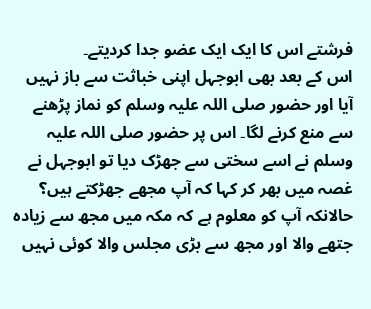فرشتے اس کا ایک ایک عضو جدا کردیتے۔
اس کے بعد بھی ابوجہل اپنی خباثت سے باز نہیں آیا اور حضور صلی اللہ علیہ وسلم کو نماز پڑھنے سے منع کرنے لگا۔ اس پر حضور صلی اللہ علیہ وسلم نے اسے سختی سے جھڑک دیا تو ابوجہل نے غصہ میں بھر کر کہا کہ آپ مجھے جھڑکتے ہیں؟ حالانکہ آپ کو معلوم ہے کہ مکہ میں مجھ سے زیادہ جتھے والا اور مجھ سے بڑی مجلس والا کوئی نہیں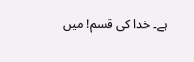ہے۔ خدا کی قسم! میں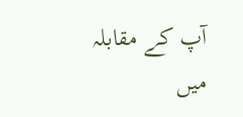آپ کے مقابلہ میں